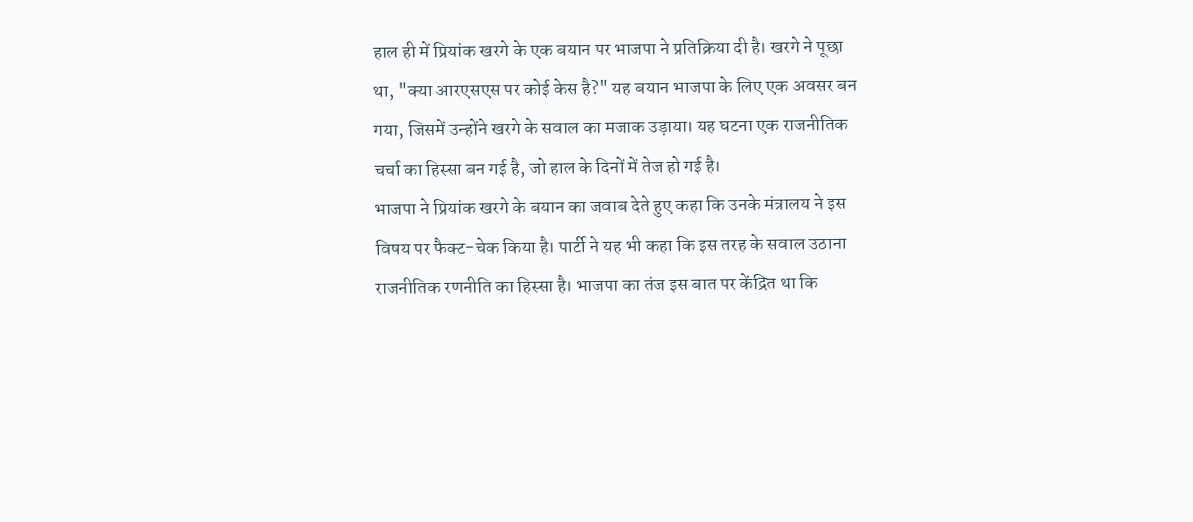हाल ही में प्रियांक खरगे के एक बयान पर भाजपा ने प्रतिक्रिया दी है। खरगे ने पूछा था, "क्या आरएसएस पर कोई केस है?" यह बयान भाजपा के लिए एक अवसर बन गया, जिसमें उन्होंने खरगे के सवाल का मजाक उड़ाया। यह घटना एक राजनीतिक चर्चा का हिस्सा बन गई है, जो हाल के दिनों में तेज हो गई है।
भाजपा ने प्रियांक खरगे के बयान का जवाब देते हुए कहा कि उनके मंत्रालय ने इस विषय पर फैक्ट-चेक किया है। पार्टी ने यह भी कहा कि इस तरह के सवाल उठाना राजनीतिक रणनीति का हिस्सा है। भाजपा का तंज इस बात पर केंद्रित था कि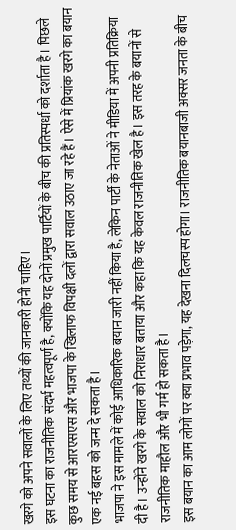खरगे को अपने सवालों के लिए तथ्यों की जानकारी होनी चाहिए।
इस घटना का राजनीतिक संदर्भ महत्वपूर्ण है, क्योंकि यह दोनों प्रमुख पार्टियों के बीच की प्रतिस्पर्धा को दर्शाता है। पिछले कुछ समय से आरएसएस और भाजपा के खिलाफ विपक्षी दलों द्वारा सवाल उठाए जा रहे हैं। ऐसे में प्रियांक खरगे का बयान एक नई बहस को जन्म दे सकता है।
भाजपा ने इस मामले में कोई आधिकारिक बयान जारी नहीं किया है, लेकिन पार्टी के नेताओं ने मीडिया में अपनी प्रतिक्रिया दी है। उन्होंने खरगे के सवाल को निराधार बताया और कहा कि यह केवल राजनीतिक खेल है। इस तरह के बयानों से राजनीतिक माहौल और भी गर्म हो सकता है।
इस बयान का आम लोगों पर क्या प्रभाव पड़ेगा, यह देखना दिलचस्प होगा। राजनीतिक बयानबाजी अक्सर जनता के बीच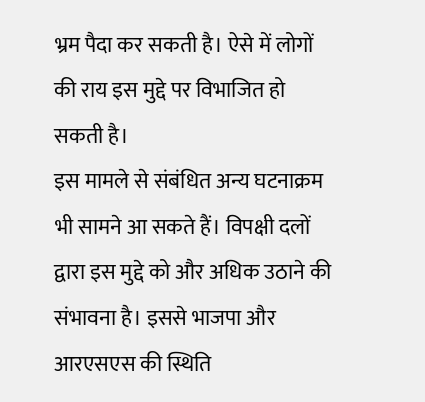भ्रम पैदा कर सकती है। ऐसे में लोगों की राय इस मुद्दे पर विभाजित हो सकती है।
इस मामले से संबंधित अन्य घटनाक्रम भी सामने आ सकते हैं। विपक्षी दलों द्वारा इस मुद्दे को और अधिक उठाने की संभावना है। इससे भाजपा और आरएसएस की स्थिति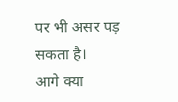पर भी असर पड़ सकता है।
आगे क्या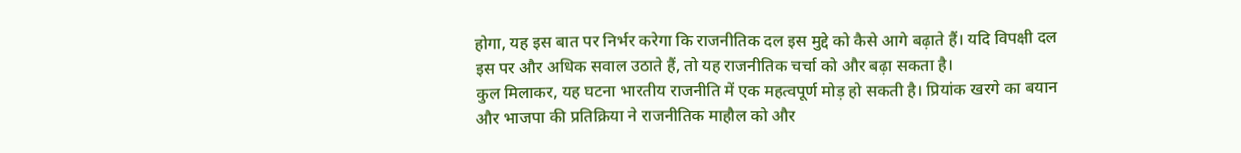होगा, यह इस बात पर निर्भर करेगा कि राजनीतिक दल इस मुद्दे को कैसे आगे बढ़ाते हैं। यदि विपक्षी दल इस पर और अधिक सवाल उठाते हैं, तो यह राजनीतिक चर्चा को और बढ़ा सकता है।
कुल मिलाकर, यह घटना भारतीय राजनीति में एक महत्वपूर्ण मोड़ हो सकती है। प्रियांक खरगे का बयान और भाजपा की प्रतिक्रिया ने राजनीतिक माहौल को और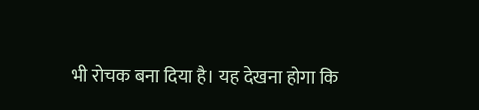भी रोचक बना दिया है। यह देखना होगा कि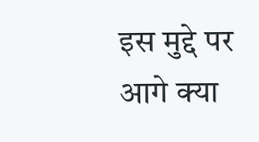इस मुद्दे पर आगे क्या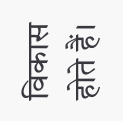विकास होते हैं।